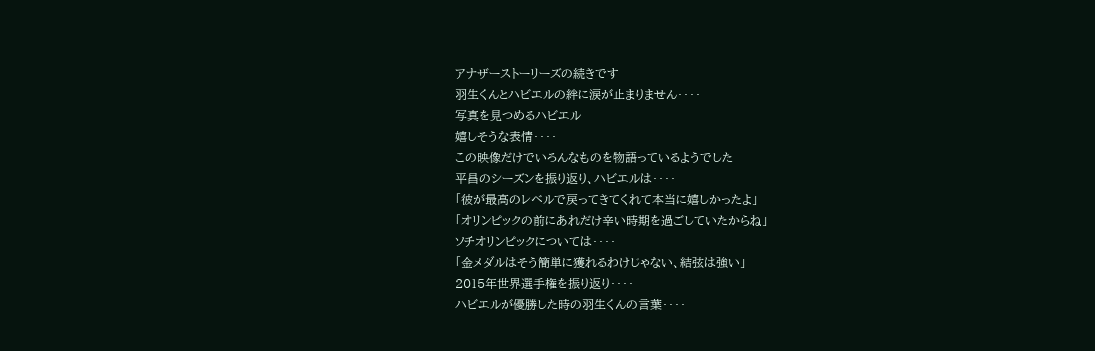アナザーストーリーズの続きです
羽生くんとハビエルの絆に涙が止まりません‥‥
写真を見つめるハビエル
嬉しそうな表情‥‥
この映像だけでいろんなものを物語っているようでした
平昌のシーズンを振り返り、ハビエルは‥‥
「彼が最高のレベルで戻ってきてくれて本当に嬉しかったよ」
「オリンピックの前にあれだけ辛い時期を過ごしていたからね」
ソチオリンピックについては‥‥
「金メダルはそう簡単に獲れるわけじゃない、結弦は強い」
2015年世界選手権を振り返り‥‥
ハビエルが優勝した時の羽生くんの言葉‥‥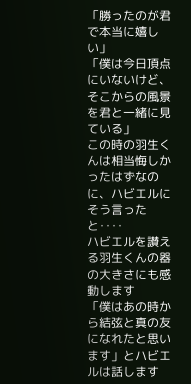「勝ったのが君で本当に嬉しい」
「僕は今日頂点にいないけど、そこからの風景を君と一緒に見ている」
この時の羽生くんは相当悔しかったはずなのに、ハビエルにそう言ったと‥‥
ハビエルを讃える羽生くんの器の大きさにも感動します
「僕はあの時から結弦と真の友になれたと思います」とハビエルは話します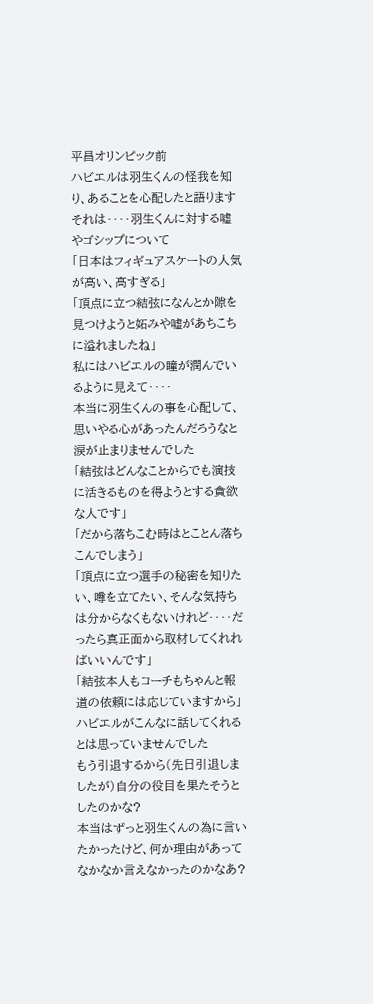平昌オリンピック前
ハビエルは羽生くんの怪我を知り、あることを心配したと語ります
それは‥‥羽生くんに対する嘘やゴシップについて
「日本はフィギュアスケートの人気が高い、高すぎる」
「頂点に立つ結弦になんとか隙を見つけようと妬みや嘘があちこちに溢れましたね」
私にはハビエルの瞳が潤んでいるように見えて‥‥
本当に羽生くんの事を心配して、思いやる心があったんだろうなと涙が止まりませんでした
「結弦はどんなことからでも演技に活きるものを得ようとする貪欲な人です」
「だから落ちこむ時はとことん落ちこんでしまう」
「頂点に立つ選手の秘密を知りたい、噂を立てたい、そんな気持ちは分からなくもないけれど‥‥だったら真正面から取材してくれればいいんです」
「結弦本人もコーチもちゃんと報道の依頼には応じていますから」
ハビエルがこんなに話してくれるとは思っていませんでした
もう引退するから(先日引退しましたが)自分の役目を果たそうとしたのかな?
本当はずっと羽生くんの為に言いたかったけど、何か理由があってなかなか言えなかったのかなあ?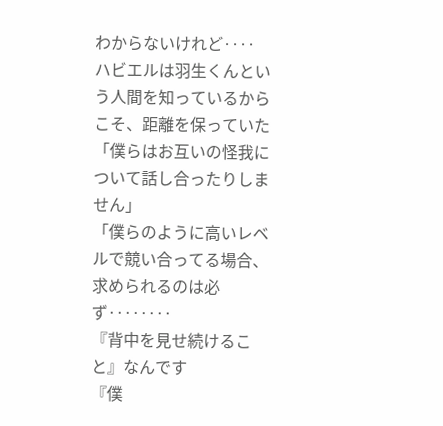わからないけれど‥‥
ハビエルは羽生くんという人間を知っているからこそ、距離を保っていた
「僕らはお互いの怪我について話し合ったりしません」
「僕らのように高いレベルで競い合ってる場合、求められるのは必ず‥‥‥‥
『背中を見せ続けること』なんです
『僕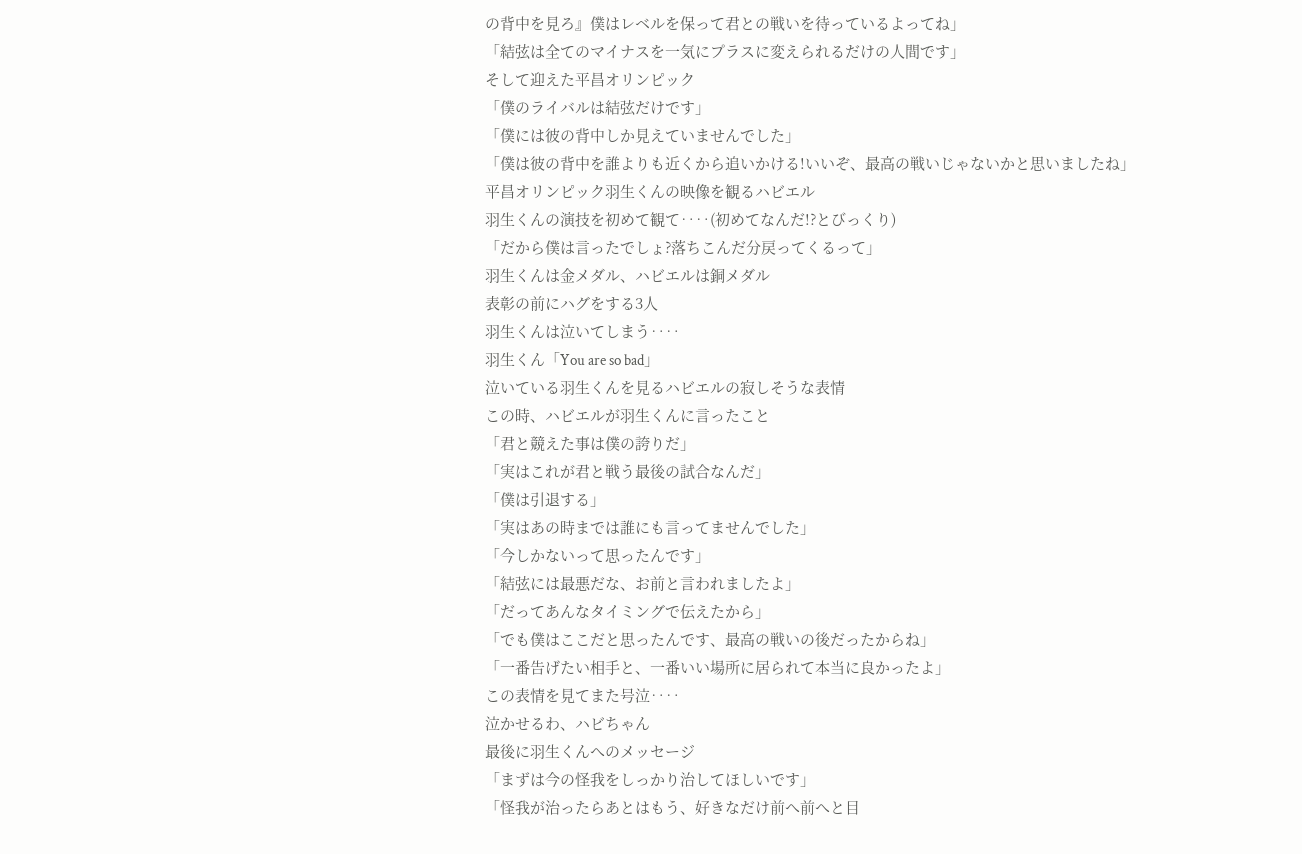の背中を見ろ』僕はレベルを保って君との戦いを待っているよってね」
「結弦は全てのマイナスを一気にプラスに変えられるだけの人間です」
そして迎えた平昌オリンピック
「僕のライバルは結弦だけです」
「僕には彼の背中しか見えていませんでした」
「僕は彼の背中を誰よりも近くから追いかける!いいぞ、最高の戦いじゃないかと思いましたね」
平昌オリンピック羽生くんの映像を観るハビエル
羽生くんの演技を初めて観て‥‥(初めてなんだ!?とびっくり)
「だから僕は言ったでしょ?落ちこんだ分戻ってくるって」
羽生くんは金メダル、ハビエルは銅メダル
表彰の前にハグをする3人
羽生くんは泣いてしまう‥‥
羽生くん「You are so bad」
泣いている羽生くんを見るハビエルの寂しそうな表情
この時、ハビエルが羽生くんに言ったこと
「君と競えた事は僕の誇りだ」
「実はこれが君と戦う最後の試合なんだ」
「僕は引退する」
「実はあの時までは誰にも言ってませんでした」
「今しかないって思ったんです」
「結弦には最悪だな、お前と言われましたよ」
「だってあんなタイミングで伝えたから」
「でも僕はここだと思ったんです、最高の戦いの後だったからね」
「一番告げたい相手と、一番いい場所に居られて本当に良かったよ」
この表情を見てまた号泣‥‥
泣かせるわ、ハビちゃん
最後に羽生くんへのメッセージ
「まずは今の怪我をしっかり治してほしいです」
「怪我が治ったらあとはもう、好きなだけ前へ前へと目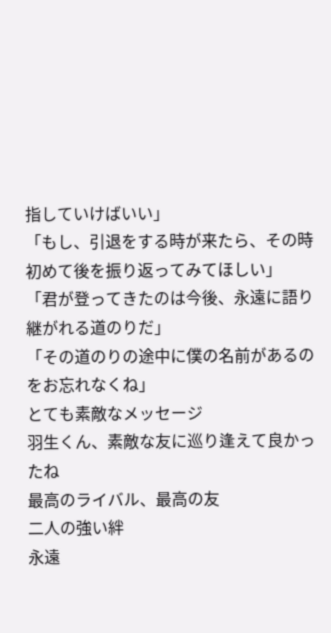指していけばいい」
「もし、引退をする時が来たら、その時初めて後を振り返ってみてほしい」
「君が登ってきたのは今後、永遠に語り継がれる道のりだ」
「その道のりの途中に僕の名前があるのをお忘れなくね」
とても素敵なメッセージ
羽生くん、素敵な友に巡り逢えて良かったね
最高のライバル、最高の友
二人の強い絆
永遠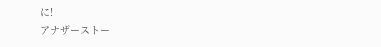に!
アナザーストー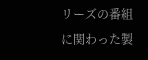リーズの番組に関わった製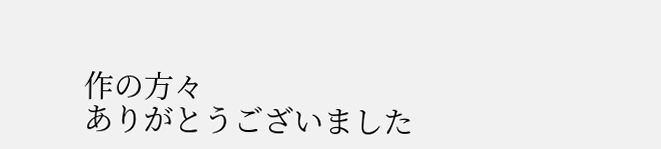作の方々
ありがとうございました